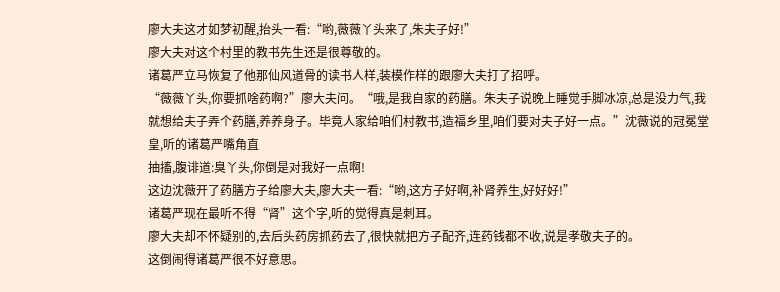廖大夫这才如梦初醒,抬头一看:“哟,薇薇丫头来了,朱夫子好!”
廖大夫对这个村里的教书先生还是很尊敬的。
诸葛严立马恢复了他那仙风道骨的读书人样,装模作样的跟廖大夫打了招呼。
“薇薇丫头,你要抓啥药啊?”廖大夫问。“哦,是我自家的药膳。朱夫子说晚上睡觉手脚冰凉,总是没力气,我就想给夫子弄个药膳,养养身子。毕竟人家给咱们村教书,造福乡里,咱们要对夫子好一点。”沈薇说的冠冕堂皇,听的诸葛严嘴角直
抽搐,腹诽道:臭丫头,你倒是对我好一点啊!
这边沈薇开了药膳方子给廖大夫,廖大夫一看:“哟,这方子好啊,补肾养生,好好好!”
诸葛严现在最听不得“肾”这个字,听的觉得真是刺耳。
廖大夫却不怀疑别的,去后头药房抓药去了,很快就把方子配齐,连药钱都不收,说是孝敬夫子的。
这倒闹得诸葛严很不好意思。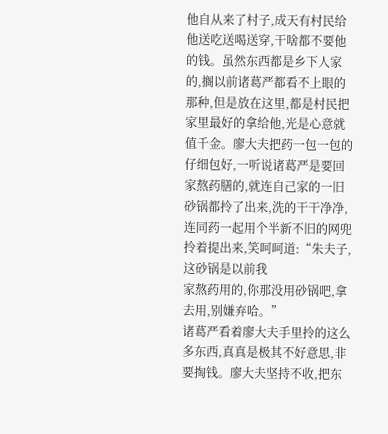他自从来了村子,成天有村民给他送吃送喝送穿,干啥都不要他的钱。虽然东西都是乡下人家的,搁以前诸葛严都看不上眼的那种,但是放在这里,都是村民把家里最好的拿给他,光是心意就值千金。廖大夫把药一包一包的仔细包好,一听说诸葛严是要回家熬药膳的,就连自己家的一旧砂锅都拎了出来,洗的干干净净,连同药一起用个半新不旧的网兜拎着提出来,笑呵呵道:“朱夫子,这砂锅是以前我
家熬药用的,你那没用砂锅吧,拿去用,别嫌弃哈。”
诸葛严看着廖大夫手里拎的这么多东西,真真是极其不好意思,非要掏钱。廖大夫坚持不收,把东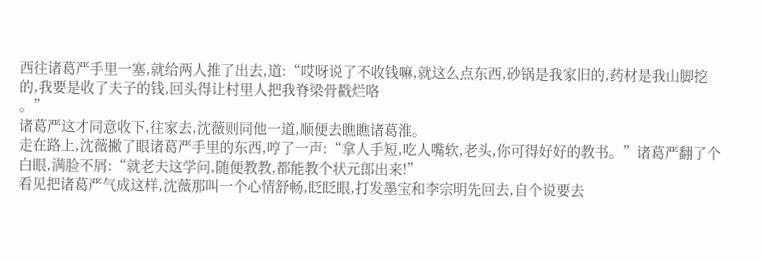西往诸葛严手里一塞,就给两人推了出去,道:“哎呀说了不收钱嘛,就这么点东西,砂锅是我家旧的,药材是我山脚挖的,我要是收了夫子的钱,回头得让村里人把我脊梁骨戳烂咯
。”
诸葛严这才同意收下,往家去,沈薇则同他一道,顺便去瞧瞧诸葛淮。
走在路上,沈薇撇了眼诸葛严手里的东西,哼了一声:“拿人手短,吃人嘴软,老头,你可得好好的教书。”诸葛严翻了个白眼,满脸不屑:“就老夫这学问,随便教教,都能教个状元郎出来!”
看见把诸葛严气成这样,沈薇那叫一个心情舒畅,眨眨眼,打发墨宝和李宗明先回去,自个说要去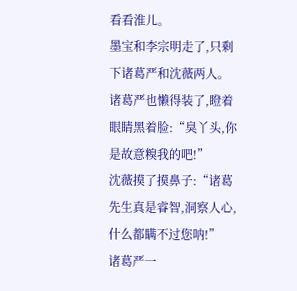看看淮儿。
墨宝和李宗明走了,只剩下诸葛严和沈薇两人。
诸葛严也懒得装了,瞪着眼睛黑着脸:“臭丫头,你是故意糗我的吧!”
沈薇摸了摸鼻子:“诸葛先生真是睿智,洞察人心,什么都瞒不过您呐!”
诸葛严一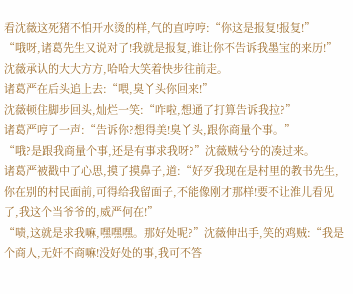看沈薇这死猪不怕开水烫的样,气的直哼哼:“你这是报复!报复!”
“哦呀,诸葛先生又说对了!我就是报复,谁让你不告诉我墨宝的来历!”沈薇承认的大大方方,哈哈大笑着快步往前走。
诸葛严在后头追上去:“喂,臭丫头你回来!”
沈薇顿住脚步回头,灿烂一笑:“咋啦,想通了打算告诉我拉?”
诸葛严哼了一声:“告诉你?想得美!臭丫头,跟你商量个事。”
“哦?是跟我商量个事,还是有事求我呀?”沈薇贼兮兮的凑过来。
诸葛严被戳中了心思,摸了摸鼻子,道:“好歹我现在是村里的教书先生,你在别的村民面前,可得给我留面子,不能像刚才那样!要不让淮儿看见了,我这个当爷爷的,威严何在!”
“啧,这就是求我嘛,嘿嘿嘿。那好处呢?”沈薇伸出手,笑的鸡贼:“我是个商人,无奸不商嘛!没好处的事,我可不答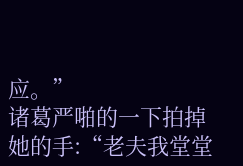应。”
诸葛严啪的一下拍掉她的手:“老夫我堂堂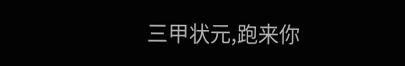三甲状元,跑来你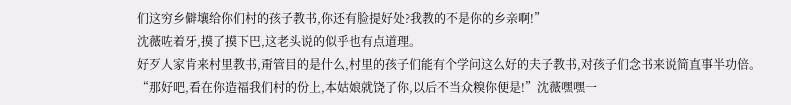们这穷乡僻壤给你们村的孩子教书,你还有脸提好处?我教的不是你的乡亲啊!”
沈薇咗着牙,摸了摸下巴,这老头说的似乎也有点道理。
好歹人家肯来村里教书,甭管目的是什么,村里的孩子们能有个学问这么好的夫子教书,对孩子们念书来说简直事半功倍。
“那好吧,看在你造福我们村的份上,本姑娘就饶了你,以后不当众糗你便是!”沈薇嘿嘿一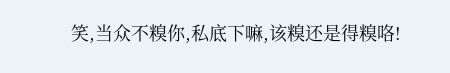笑,当众不糗你,私底下嘛,该糗还是得糗咯!